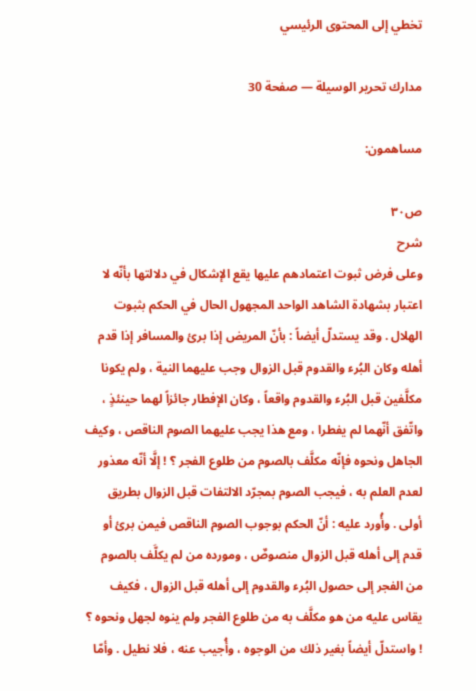تخطي إلى المحتوى الرئيسي

مدارك تحرير الوسيلة — صفحة 30

مساهمون:

ص٣٠
شرح
وعلى فرض ثبوت اعتمادهم عليها يقع الإشكال في دلالتها بأنّه لا اعتبار بشهادة الشاهد الواحد المجهول الحال في الحكم بثبوت الهلال . وقد يستدلّ أيضاً : بأنّ المريض إذا برئ والمسافر إذا قدم أهله وكان البُرء والقدوم قبل الزوال وجب عليهما النية ، ولم يكونا مكلَّفين قبل البُرء والقدوم واقعاً ، وكان الإفطار جائزاً لهما حينئذٍ ، واتّفق أنّهما لم يفطرا ، ومع هذا يجب عليهما الصوم الناقص ، وكيف الجاهل ونحوه فإنّه مكلَّف بالصوم من طلوع الفجر ؟ ! إلَّا أنّه معذور لعدم العلم به ، فيجب الصوم بمجرّد الالتفات قبل الزوال بطريق أولى . وأُورد عليه : أنّ الحكم بوجوب الصوم الناقص فيمن برئ أو قدم إلى أهله قبل الزوال منصوصٌ ، ومورده من لم يكلَّف بالصوم من الفجر إلى حصول البُرء والقدوم إلى أهله قبل الزوال ، فكيف يقاس عليه من هو مكلَّف به من طلوع الفجر ولم ينوه لجهل ونحوه ؟ ! واستدلّ أيضاً بغير ذلك من الوجوه ، وأُجيب عنه ، فلا نطيل . وأمّا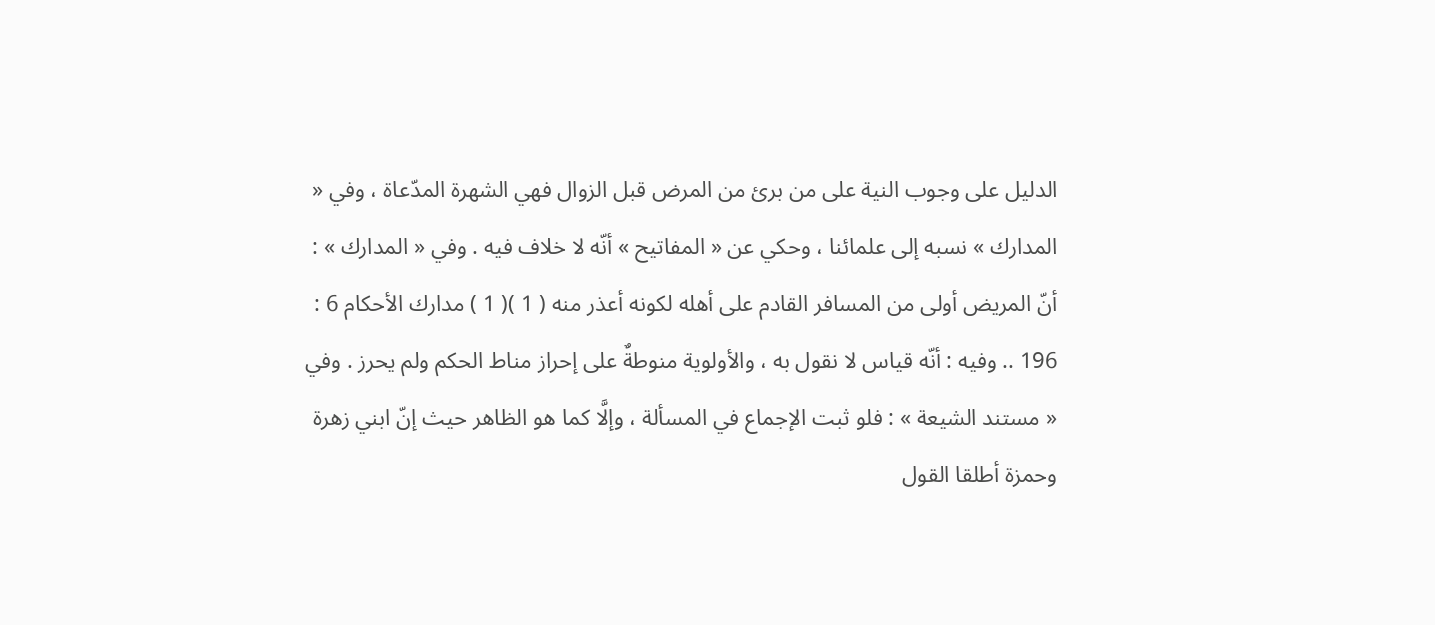الدليل على وجوب النية على من برئ من المرض قبل الزوال فهي الشهرة المدّعاة ، وفي « المدارك » نسبه إلى علمائنا ، وحكي عن « المفاتيح » أنّه لا خلاف فيه . وفي « المدارك » : أنّ المريض أولى من المسافر القادم على أهله لكونه أعذر منه ( 1 )( 1 ) مدارك الأحكام 6 : 196 .. وفيه : أنّه قياس لا نقول به ، والأولوية منوطةٌ على إحراز مناط الحكم ولم يحرز . وفي « مستند الشيعة » : فلو ثبت الإجماع في المسألة ، وإلَّا كما هو الظاهر حيث إنّ ابني زهرة وحمزة أطلقا القول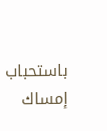باستحباب إمساك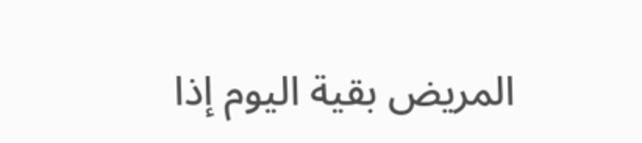المريض بقية اليوم إذا